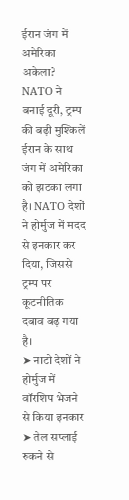ईरान जंग में अमेरिका अकेला? NATO ने बनाई दूरी, ट्रम्प की बढ़ी मुश्किलें
ईरान के साथ जंग में अमेरिका को झटका लगा है। NATO देशों ने होर्मुज में मदद से इनकार कर दिया, जिससे ट्रम्प पर कूटनीतिक दबाव बढ़ गया है।
➤ नाटो देशों ने होर्मुज में वॉरशिप भेजने से किया इनकार
➤ तेल सप्लाई रुकने से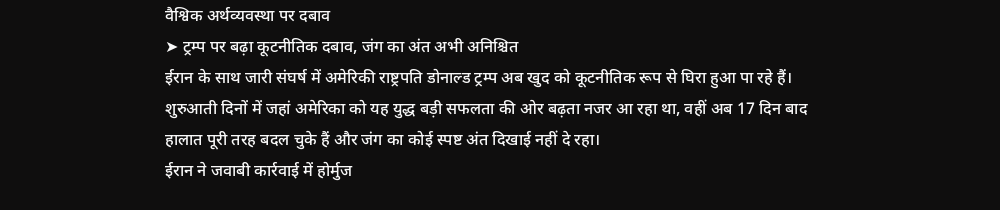वैश्विक अर्थव्यवस्था पर दबाव
➤ ट्रम्प पर बढ़ा कूटनीतिक दबाव, जंग का अंत अभी अनिश्चित
ईरान के साथ जारी संघर्ष में अमेरिकी राष्ट्रपति डोनाल्ड ट्रम्प अब खुद को कूटनीतिक रूप से घिरा हुआ पा रहे हैं। शुरुआती दिनों में जहां अमेरिका को यह युद्ध बड़ी सफलता की ओर बढ़ता नजर आ रहा था, वहीं अब 17 दिन बाद हालात पूरी तरह बदल चुके हैं और जंग का कोई स्पष्ट अंत दिखाई नहीं दे रहा।
ईरान ने जवाबी कार्रवाई में होर्मुज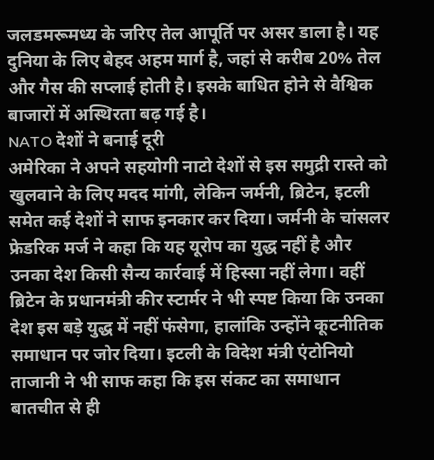जलडमरूमध्य के जरिए तेल आपूर्ति पर असर डाला है। यह दुनिया के लिए बेहद अहम मार्ग है, जहां से करीब 20% तेल और गैस की सप्लाई होती है। इसके बाधित होने से वैश्विक बाजारों में अस्थिरता बढ़ गई है।
NATO देशों ने बनाई दूरी
अमेरिका ने अपने सहयोगी नाटो देशों से इस समुद्री रास्ते को खुलवाने के लिए मदद मांगी, लेकिन जर्मनी, ब्रिटेन, इटली समेत कई देशों ने साफ इनकार कर दिया। जर्मनी के चांसलर फ्रेडरिक मर्ज ने कहा कि यह यूरोप का युद्ध नहीं है और उनका देश किसी सैन्य कार्रवाई में हिस्सा नहीं लेगा। वहीं ब्रिटेन के प्रधानमंत्री कीर स्टार्मर ने भी स्पष्ट किया कि उनका देश इस बड़े युद्ध में नहीं फंसेगा, हालांकि उन्होंने कूटनीतिक समाधान पर जोर दिया। इटली के विदेश मंत्री एंटोनियो ताजानी ने भी साफ कहा कि इस संकट का समाधान बातचीत से ही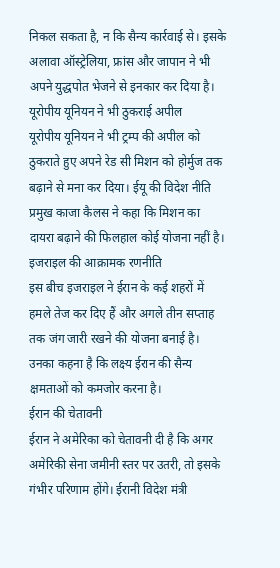निकल सकता है, न कि सैन्य कार्रवाई से। इसके अलावा ऑस्ट्रेलिया, फ्रांस और जापान ने भी अपने युद्धपोत भेजने से इनकार कर दिया है।
यूरोपीय यूनियन ने भी ठुकराई अपील
यूरोपीय यूनियन ने भी ट्रम्प की अपील को ठुकराते हुए अपने रेड सी मिशन को होर्मुज तक बढ़ाने से मना कर दिया। ईयू की विदेश नीति प्रमुख काजा कैलस ने कहा कि मिशन का दायरा बढ़ाने की फिलहाल कोई योजना नहीं है।
इजराइल की आक्रामक रणनीति
इस बीच इजराइल ने ईरान के कई शहरों में हमले तेज कर दिए हैं और अगले तीन सप्ताह तक जंग जारी रखने की योजना बनाई है। उनका कहना है कि लक्ष्य ईरान की सैन्य क्षमताओं को कमजोर करना है।
ईरान की चेतावनी
ईरान ने अमेरिका को चेतावनी दी है कि अगर अमेरिकी सेना जमीनी स्तर पर उतरी, तो इसके गंभीर परिणाम होंगे। ईरानी विदेश मंत्री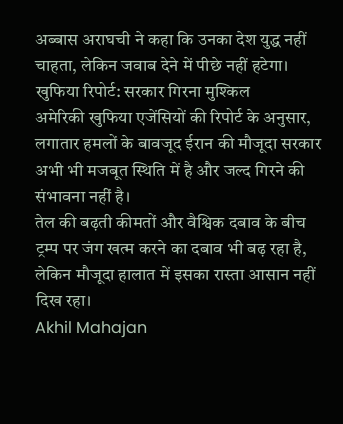अब्बास अराघची ने कहा कि उनका देश युद्ध नहीं चाहता, लेकिन जवाब देने में पीछे नहीं हटेगा।
खुफिया रिपोर्ट: सरकार गिरना मुश्किल
अमेरिकी खुफिया एजेंसियों की रिपोर्ट के अनुसार, लगातार हमलों के बावजूद ईरान की मौजूदा सरकार अभी भी मजबूत स्थिति में है और जल्द गिरने की संभावना नहीं है।
तेल की बढ़ती कीमतों और वैश्विक दबाव के बीच ट्रम्प पर जंग खत्म करने का दबाव भी बढ़ रहा है, लेकिन मौजूदा हालात में इसका रास्ता आसान नहीं दिख रहा।
Akhil Mahajan